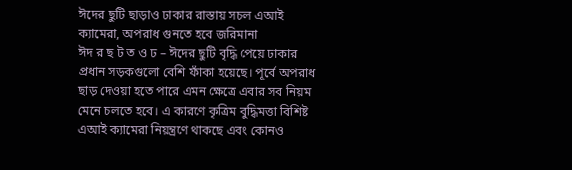ঈদের ছুটি ছাড়াও ঢাকার রাস্তায় সচল এআই ক্যামেরা, অপরাধ গুনতে হবে জরিমানা
ঈদ র ছ ট ত ও ঢ – ঈদের ছুটি বৃদ্ধি পেয়ে ঢাকার প্রধান সড়কগুলো বেশি ফাঁকা হয়েছে। পূর্বে অপরাধ ছাড় দেওয়া হতে পারে এমন ক্ষেত্রে এবার সব নিয়ম মেনে চলতে হবে। এ কারণে কৃত্রিম বুদ্ধিমত্তা বিশিষ্ট এআই ক্যামেরা নিয়ন্ত্রণে থাকছে এবং কোনও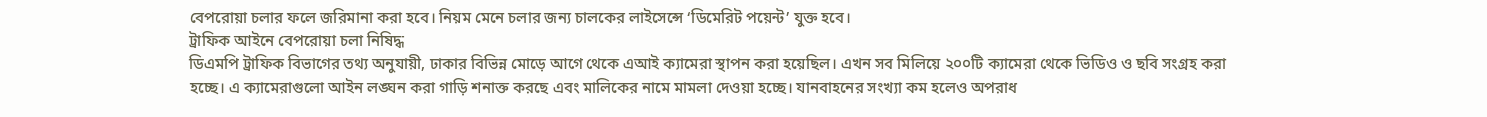বেপরোয়া চলার ফলে জরিমানা করা হবে। নিয়ম মেনে চলার জন্য চালকের লাইসেন্সে ‘ডিমেরিট পয়েন্ট’ যুক্ত হবে।
ট্রাফিক আইনে বেপরোয়া চলা নিষিদ্ধ
ডিএমপি ট্রাফিক বিভাগের তথ্য অনুযায়ী, ঢাকার বিভিন্ন মোড়ে আগে থেকে এআই ক্যামেরা স্থাপন করা হয়েছিল। এখন সব মিলিয়ে ২০০টি ক্যামেরা থেকে ভিডিও ও ছবি সংগ্রহ করা হচ্ছে। এ ক্যামেরাগুলো আইন লঙ্ঘন করা গাড়ি শনাক্ত করছে এবং মালিকের নামে মামলা দেওয়া হচ্ছে। যানবাহনের সংখ্যা কম হলেও অপরাধ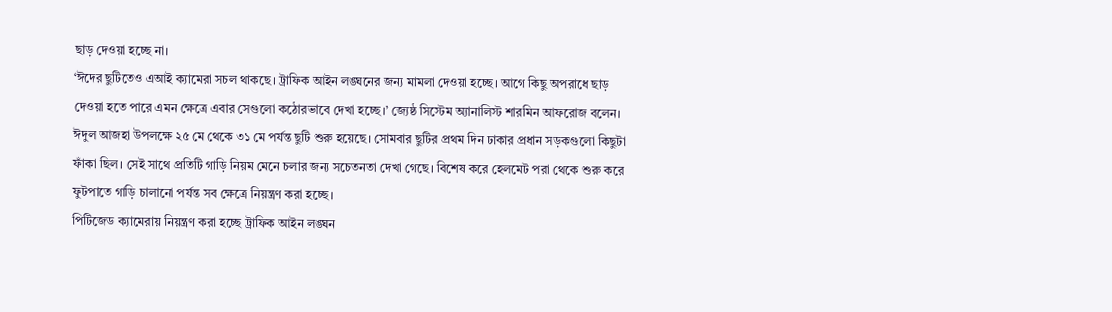ছাড় দেওয়া হচ্ছে না।
‘ঈদের ছুটিতেও এআই ক্যামেরা সচল থাকছে। ট্রাফিক আইন লঙ্ঘনের জন্য মামলা দেওয়া হচ্ছে। আগে কিছু অপরাধে ছাড় দেওয়া হতে পারে এমন ক্ষেত্রে এবার সেগুলো কঠোরভাবে দেখা হচ্ছে।’ জ্যেষ্ঠ সিস্টেম অ্যানালিস্ট শারমিন আফরোজ বলেন।
ঈদুল আজহা উপলক্ষে ২৫ মে থেকে ৩১ মে পর্যন্ত ছুটি শুরু হয়েছে। সোমবার ছুটির প্রথম দিন ঢাকার প্রধান সড়কগুলো কিছুটা ফাঁকা ছিল। সেই সাথে প্রতিটি গাড়ি নিয়ম মেনে চলার জন্য সচেতনতা দেখা গেছে। বিশেষ করে হেলমেট পরা থেকে শুরু করে ফুটপাতে গাড়ি চালানো পর্যন্ত সব ক্ষেত্রে নিয়ন্ত্রণ করা হচ্ছে।
পিটিজেড ক্যামেরায় নিয়ন্ত্রণ করা হচ্ছে ট্রাফিক আইন লঙ্ঘন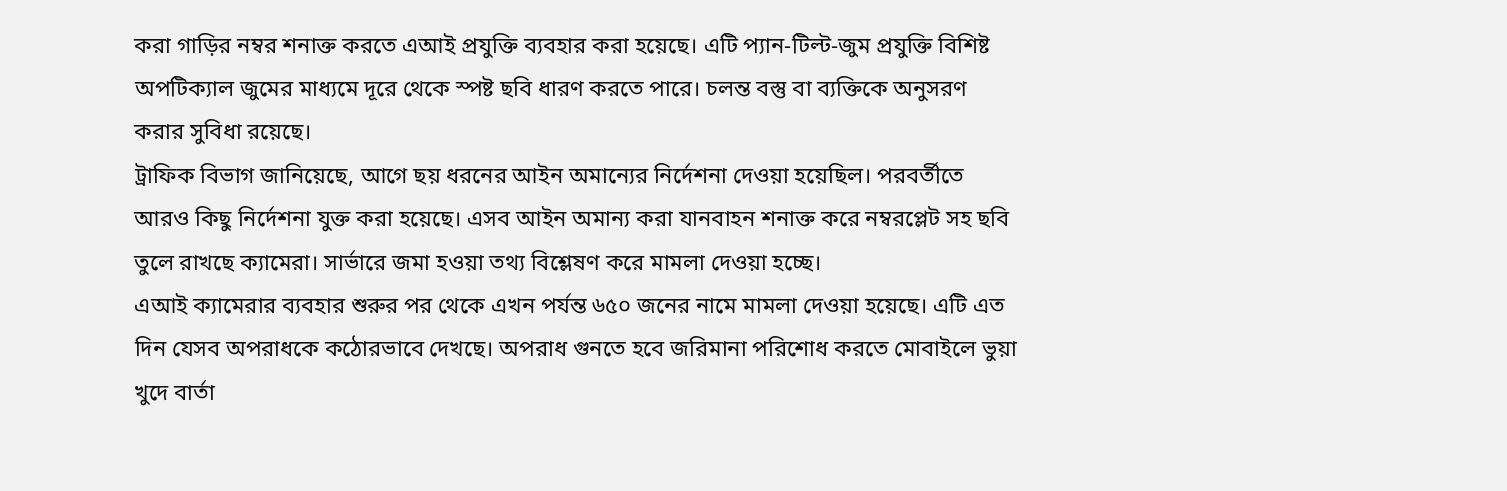করা গাড়ির নম্বর শনাক্ত করতে এআই প্রযুক্তি ব্যবহার করা হয়েছে। এটি প্যান-টিল্ট-জুম প্রযুক্তি বিশিষ্ট অপটিক্যাল জুমের মাধ্যমে দূরে থেকে স্পষ্ট ছবি ধারণ করতে পারে। চলন্ত বস্তু বা ব্যক্তিকে অনুসরণ করার সুবিধা রয়েছে।
ট্রাফিক বিভাগ জানিয়েছে, আগে ছয় ধরনের আইন অমান্যের নির্দেশনা দেওয়া হয়েছিল। পরবর্তীতে আরও কিছু নির্দেশনা যুক্ত করা হয়েছে। এসব আইন অমান্য করা যানবাহন শনাক্ত করে নম্বরপ্লেট সহ ছবি তুলে রাখছে ক্যামেরা। সার্ভারে জমা হওয়া তথ্য বিশ্লেষণ করে মামলা দেওয়া হচ্ছে।
এআই ক্যামেরার ব্যবহার শুরুর পর থেকে এখন পর্যন্ত ৬৫০ জনের নামে মামলা দেওয়া হয়েছে। এটি এত দিন যেসব অপরাধকে কঠোরভাবে দেখছে। অপরাধ গুনতে হবে জরিমানা পরিশোধ করতে মোবাইলে ভুয়া খুদে বার্তা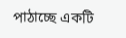পাঠাচ্ছে একটি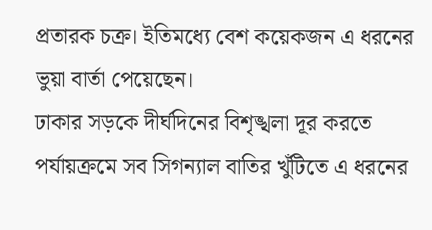প্রতারক চক্র। ইতিমধ্যে বেশ কয়েকজন এ ধরনের ভুয়া বার্তা পেয়েছেন।
ঢাকার সড়কে দীর্ঘদিনের বিশৃঙ্খলা দূর করতে পর্যায়ক্রমে সব সিগন্যাল বাতির খুঁটিতে এ ধরনের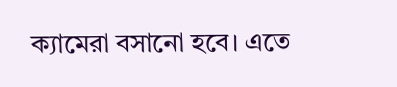ক্যামেরা বসানো হবে। এতে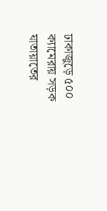ঢাকাজুড়ে ৫০০ ক্যামেরায় সড়ক যাতায়াতের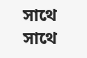সাথে সাথে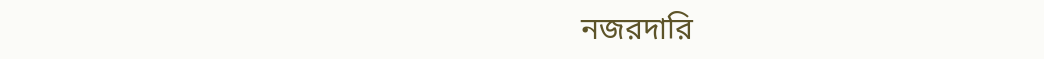নজরদারি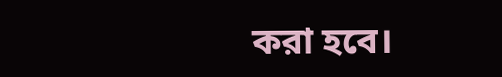করা হবে।